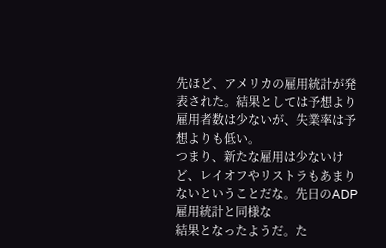先ほど、アメリカの雇用統計が発表された。結果としては予想より雇用者数は少ないが、失業率は予想よりも低い。
つまり、新たな雇用は少ないけど、レイオフやリストラもあまりないということだな。先日のADP雇用統計と同様な
結果となったようだ。た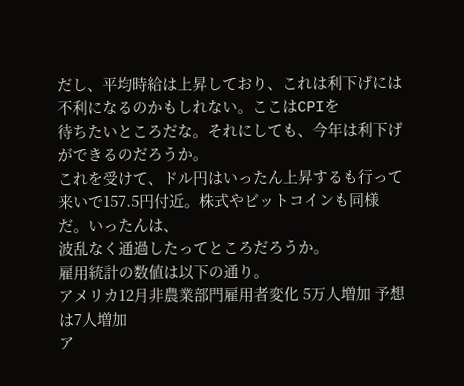だし、平均時給は上昇しており、これは利下げには不利になるのかもしれない。ここはCPIを
待ちたいところだな。それにしても、今年は利下げができるのだろうか。
これを受けて、ドル円はいったん上昇するも行って来いで157.5円付近。株式やビットコインも同様だ。いったんは、
波乱なく通過したってところだろうか。
雇用統計の数値は以下の通り。
アメリカ12月非農業部門雇用者変化 5万人増加 予想は7人増加
ア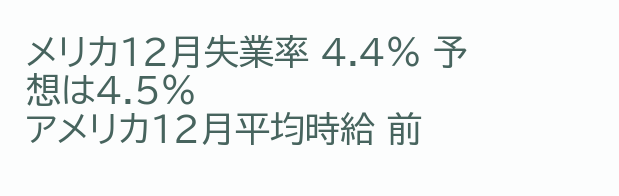メリカ12月失業率 4.4% 予想は4.5%
アメリカ12月平均時給 前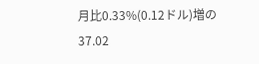月比0.33%(0.12ドル)増の37.02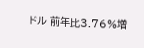ドル 前年比3.76%増